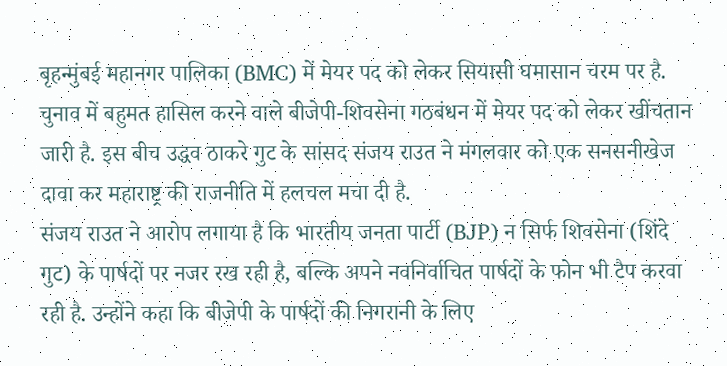बृहन्मुंबई महानगर पालिका (BMC) में मेयर पद को लेकर सियासी घमासान चरम पर है. चुनाव में बहुमत हासिल करने वाले बीजेपी-शिवसेना गठबंधन में मेयर पद को लेकर खींचतान जारी है. इस बीच उद्धव ठाकरे गुट के सांसद संजय राउत ने मंगलवार को एक सनसनीखेज दावा कर महाराष्ट्र की राजनीति में हलचल मचा दी है.
संजय राउत ने आरोप लगाया है कि भारतीय जनता पार्टी (BJP) न सिर्फ शिवसेना (शिंदे गुट) के पार्षदों पर नजर रख रही है, बल्कि अपने नवनिर्वाचित पार्षदों के फोन भी टैप करवा रही है. उन्होंने कहा कि बीजेपी के पार्षदों की निगरानी के लिए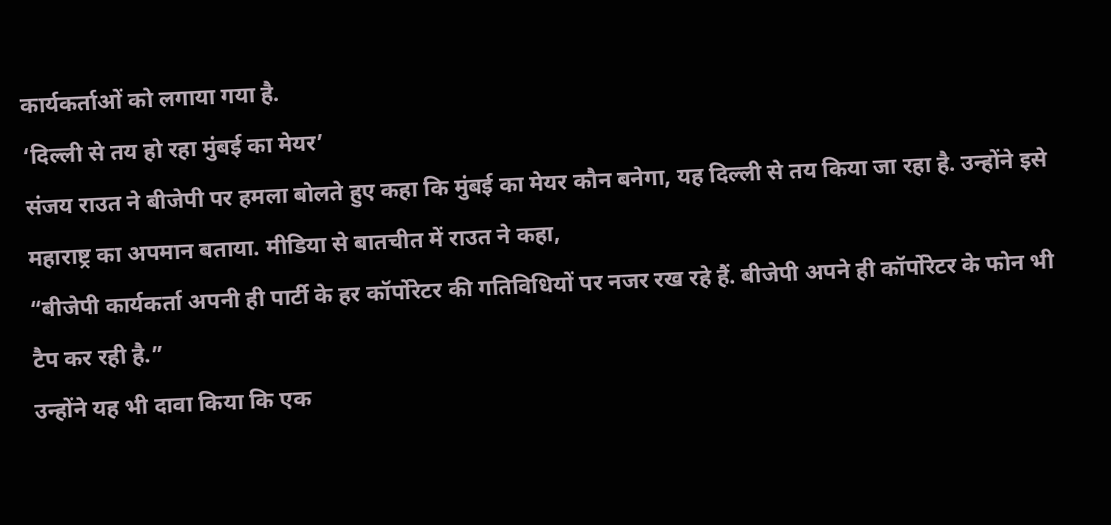कार्यकर्ताओं को लगाया गया है.
‘दिल्ली से तय हो रहा मुंबई का मेयर’
संजय राउत ने बीजेपी पर हमला बोलते हुए कहा कि मुंबई का मेयर कौन बनेगा, यह दिल्ली से तय किया जा रहा है. उन्होंने इसे महाराष्ट्र का अपमान बताया. मीडिया से बातचीत में राउत ने कहा,
“बीजेपी कार्यकर्ता अपनी ही पार्टी के हर कॉर्पोरेटर की गतिविधियों पर नजर रख रहे हैं. बीजेपी अपने ही कॉर्पोरेटर के फोन भी टैप कर रही है.”
उन्होंने यह भी दावा किया कि एक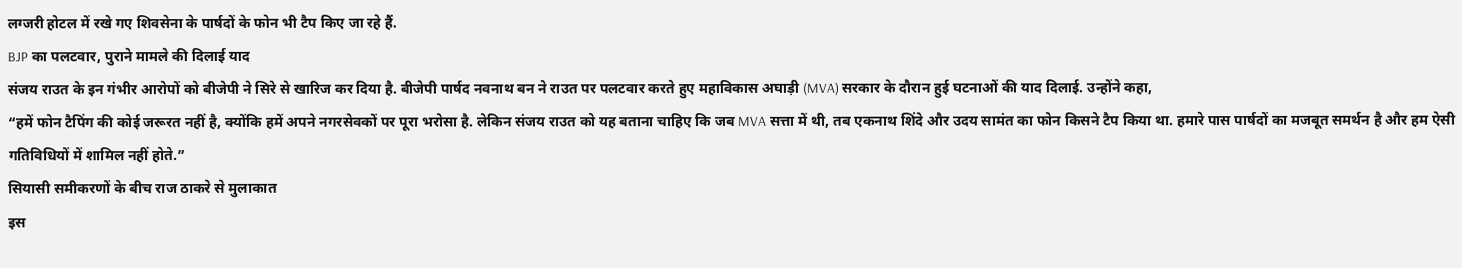लग्जरी होटल में रखे गए शिवसेना के पार्षदों के फोन भी टैप किए जा रहे हैं.
BJP का पलटवार, पुराने मामले की दिलाई याद
संजय राउत के इन गंभीर आरोपों को बीजेपी ने सिरे से खारिज कर दिया है. बीजेपी पार्षद नवनाथ बन ने राउत पर पलटवार करते हुए महाविकास अघाड़ी (MVA) सरकार के दौरान हुई घटनाओं की याद दिलाई. उन्होंने कहा,
“हमें फोन टैपिंग की कोई जरूरत नहीं है, क्योंकि हमें अपने नगरसेवकों पर पूरा भरोसा है. लेकिन संजय राउत को यह बताना चाहिए कि जब MVA सत्ता में थी, तब एकनाथ शिंदे और उदय सामंत का फोन किसने टैप किया था. हमारे पास पार्षदों का मजबूत समर्थन है और हम ऐसी गतिविधियों में शामिल नहीं होते.”
सियासी समीकरणों के बीच राज ठाकरे से मुलाकात
इस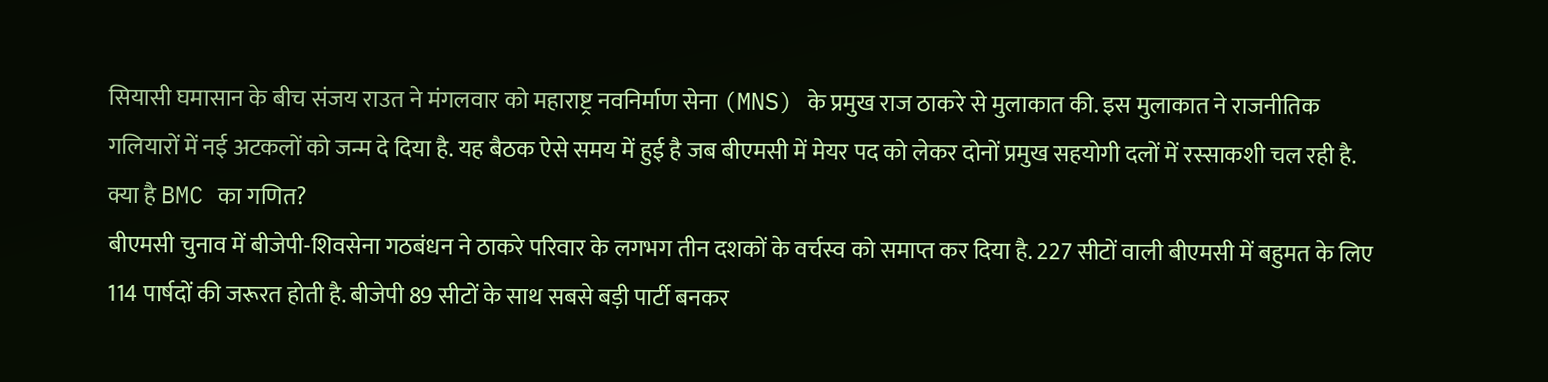सियासी घमासान के बीच संजय राउत ने मंगलवार को महाराष्ट्र नवनिर्माण सेना (MNS) के प्रमुख राज ठाकरे से मुलाकात की. इस मुलाकात ने राजनीतिक गलियारों में नई अटकलों को जन्म दे दिया है. यह बैठक ऐसे समय में हुई है जब बीएमसी में मेयर पद को लेकर दोनों प्रमुख सहयोगी दलों में रस्साकशी चल रही है.
क्या है BMC का गणित?
बीएमसी चुनाव में बीजेपी-शिवसेना गठबंधन ने ठाकरे परिवार के लगभग तीन दशकों के वर्चस्व को समाप्त कर दिया है. 227 सीटों वाली बीएमसी में बहुमत के लिए 114 पार्षदों की जरूरत होती है. बीजेपी 89 सीटों के साथ सबसे बड़ी पार्टी बनकर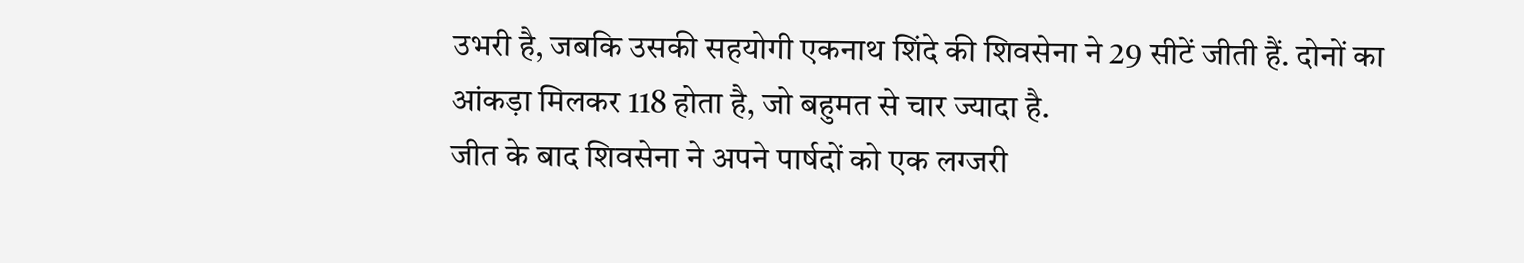उभरी है, जबकि उसकी सहयोगी एकनाथ शिंदे की शिवसेना ने 29 सीटें जीती हैं. दोनों का आंकड़ा मिलकर 118 होता है, जो बहुमत से चार ज्यादा है.
जीत के बाद शिवसेना ने अपने पार्षदों को एक लग्जरी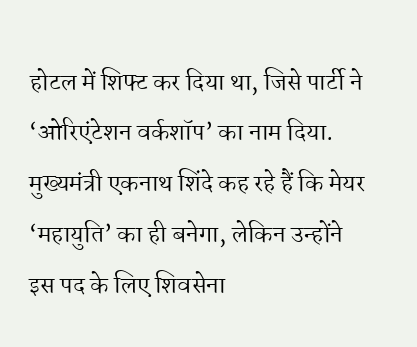होटल में शिफ्ट कर दिया था, जिसे पार्टी ने ‘ओरिएंटेशन वर्कशॉप’ का नाम दिया. मुख्यमंत्री एकनाथ शिंदे कह रहे हैं कि मेयर ‘महायुति’ का ही बनेगा, लेकिन उन्होंने इस पद के लिए शिवसेना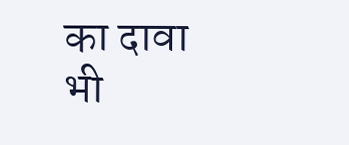का दावा भी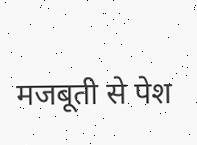मजबूती से पेश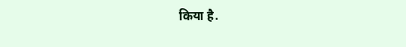किया है.